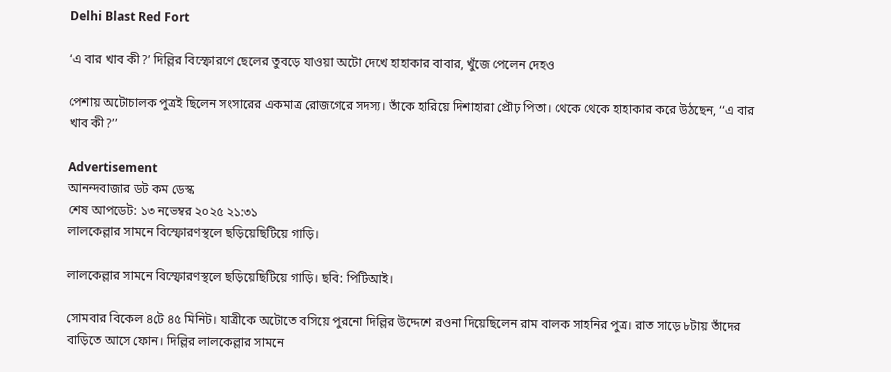Delhi Blast Red Fort

‘এ বার খাব কী?’ দিল্লির বিস্ফোরণে ছেলের তুবড়ে যাওয়া অটো দেখে হাহাকার বাবার, খুঁজে পেলেন দেহও

পেশায় অটোচালক পুত্রই ছিলেন সংসারের একমাত্র রোজগেরে সদস্য। তাঁকে হারিয়ে দিশাহারা প্রৌঢ় পিতা। থেকে থেকে হাহাকার করে উঠছেন, ‘‘এ বার খাব কী?’’

Advertisement
আনন্দবাজার ডট কম ডেস্ক
শেষ আপডেট: ১৩ নভেম্বর ২০২৫ ২১:৩১
লালকেল্লার সামনে বিস্ফোরণস্থলে ছড়িয়েছিটিয়ে গাড়ি।

লালকেল্লার সামনে বিস্ফোরণস্থলে ছড়িয়েছিটিয়ে গাড়ি। ছবি: পিটিআই।

সোমবার বিকেল ৪টে ৪৫ মিনিট। যাত্রীকে অটোতে বসিয়ে পুরনো দিল্লির উদ্দেশে রওনা দিয়েছিলেন রাম বালক সাহনির পুত্র। রাত সাড়ে ৮টায় তাঁদের বাড়িতে আসে ফোন। দিল্লির লালকেল্লার সামনে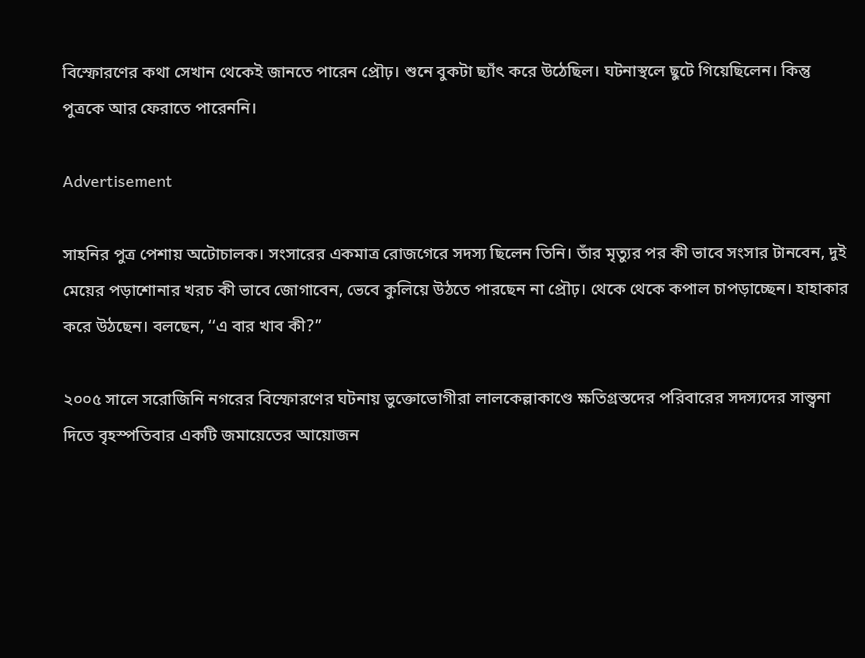বিস্ফোরণের কথা সেখান থেকেই জানতে পারেন প্রৌঢ়। শুনে বুকটা ছ্যাঁৎ করে উঠেছিল। ঘটনাস্থলে ছুটে গিয়েছিলেন। কিন্তু পুত্রকে আর ফেরাতে পারেননি।

Advertisement

সাহনির পুত্র পেশায় অটোচালক। সংসারের একমাত্র রোজগেরে সদস্য ছিলেন তিনি। তাঁর মৃত্যুর পর কী ভাবে সংসার টানবেন, দুই মেয়ের পড়াশোনার খরচ কী ভাবে জোগাবেন, ভেবে কুলিয়ে উঠতে পারছেন না প্রৌঢ়। থেকে থেকে কপাল চাপড়াচ্ছেন। হাহাকার করে উঠছেন। বলছেন, ‘‘এ বার খাব কী?’’

২০০৫ সালে সরোজিনি নগরের বিস্ফোরণের ঘটনায় ভুক্তোভোগীরা লালকেল্লাকাণ্ডে ক্ষতিগ্রস্তদের পরিবারের সদস্যদের সান্ত্বনা দিতে বৃহস্পতিবার একটি জমায়েতের আয়োজন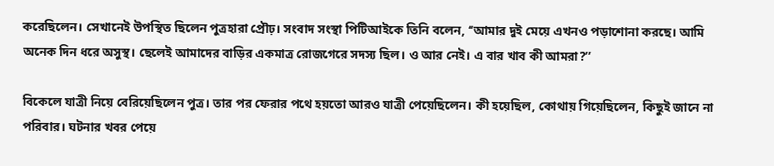করেছিলেন। সেখানেই উপস্থিত ছিলেন পুত্রহারা প্রৌঢ়। সংবাদ সংস্থা পিটিআইকে তিনি বলেন, ‘‘আমার দুই মেয়ে এখনও পড়াশোনা করছে। আমি অনেক দিন ধরে অসুস্থ। ছেলেই আমাদের বাড়ির একমাত্র রোজগেরে সদস্য ছিল। ও আর নেই। এ বার খাব কী আমরা?’’

বিকেলে যাত্রী নিয়ে বেরিয়েছিলেন পুত্র। তার পর ফেরার পথে হয়তো আরও যাত্রী পেয়েছিলেন। কী হয়েছিল, কোথায় গিয়েছিলেন, কিছুই জানে না পরিবার। ঘটনার খবর পেয়ে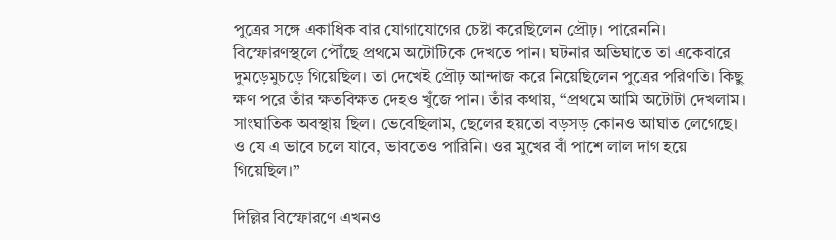পুত্রের সঙ্গে একাধিক বার যোগাযোগের চেষ্টা করেছিলেন প্রৌঢ়। পারেননি। বিস্ফোরণস্থলে পৌঁছে প্রথমে অটোটিকে দেখতে পান। ঘটনার অভিঘাতে তা একেবারে দুমড়েমুচড়ে গিয়েছিল। তা দেখেই প্রৌঢ় আন্দাজ করে নিয়েছিলেন পুত্রের পরিণতি। কিছু ক্ষণ পরে তাঁর ক্ষতবিক্ষত দেহও খুঁজে পান। তাঁর কথায়, ‘‘প্রথমে আমি অটোটা দেখলাম। সাংঘাতিক অবস্থায় ছিল। ভেবেছিলাম, ছেলের হয়তো বড়সড় কোনও আঘাত লেগেছে। ও যে এ ভাবে চলে যাবে, ভাবতেও পারিনি। ওর মুখের বাঁ পাশে লাল দাগ হয়ে গিয়েছিল।’’

দিল্লির বিস্ফোরণে এখনও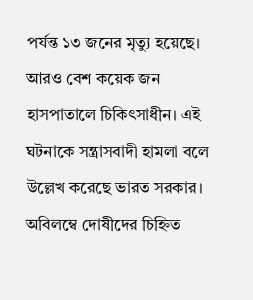পর্যন্ত ১৩ জনের মৃত্যু হয়েছে। আরও বেশ কয়েক জন হাসপাতালে চিকিৎসাধীন। এই ঘটনাকে সন্ত্রাসবাদী হামলা বলে উল্লেখ করেছে ভারত সরকার। অবিলম্বে দোষীদের চিহ্নিত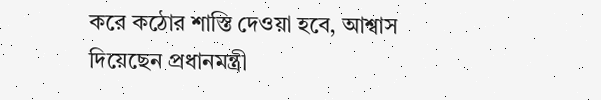করে কঠোর শাস্তি দেওয়া হবে, আশ্বাস দিয়েছেন প্রধানমন্ত্রী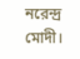নরেন্দ্র মোদী।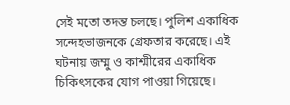সেই মতো তদন্ত চলছে। পুলিশ একাধিক সন্দেহভাজনকে গ্রেফতার করেছে। এই ঘটনায় জম্মু ও কাশ্মীরের একাধিক চিকিৎসকের যোগ পাওয়া গিয়েছে।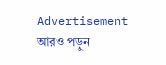Advertisement
আরও পড়ুন